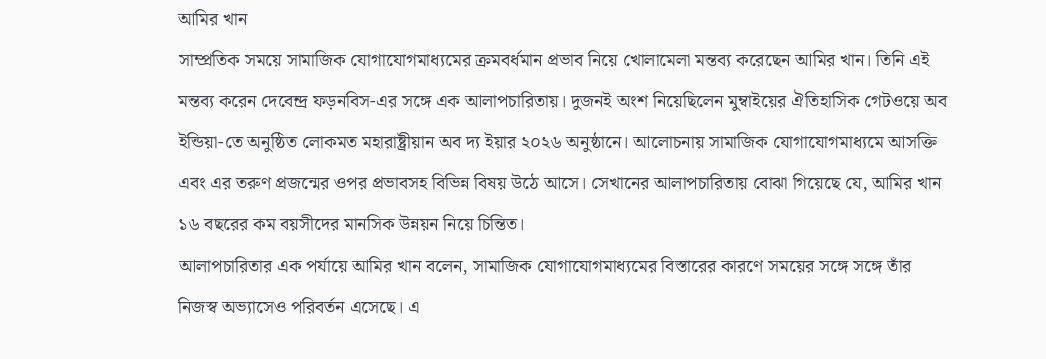আমির খান
সাম্প্রতিক সময়ে সামাজিক যোগাযোগমাধ্যমের ক্রমবর্ধমান প্রভাব নিয়ে খোলামেলা মন্তব্য করেছেন আমির খান। তিনি এই মন্তব্য করেন দেবেন্দ্র ফড়নবিস-এর সঙ্গে এক আলাপচারিতায়। দুজনই অংশ নিয়েছিলেন মুম্বাইয়ের ঐতিহাসিক গেটওয়ে অব ইন্ডিয়া-তে অনুষ্ঠিত লোকমত মহারাষ্ট্রীয়ান অব দ্য ইয়ার ২০২৬ অনুষ্ঠানে। আলোচনায় সামাজিক যোগাযোগমাধ্যমে আসক্তি এবং এর তরুণ প্রজন্মের ওপর প্রভাবসহ বিভিন্ন বিষয় উঠে আসে। সেখানের আলাপচারিতায় বোঝা গিয়েছে যে, আমির খান ১৬ বছরের কম বয়সীদের মানসিক উন্নয়ন নিয়ে চিন্তিত।
আলাপচারিতার এক পর্যায়ে আমির খান বলেন, সামাজিক যোগাযোগমাধ্যমের বিস্তারের কারণে সময়ের সঙ্গে সঙ্গে তাঁর নিজস্ব অভ্যাসেও পরিবর্তন এসেছে। এ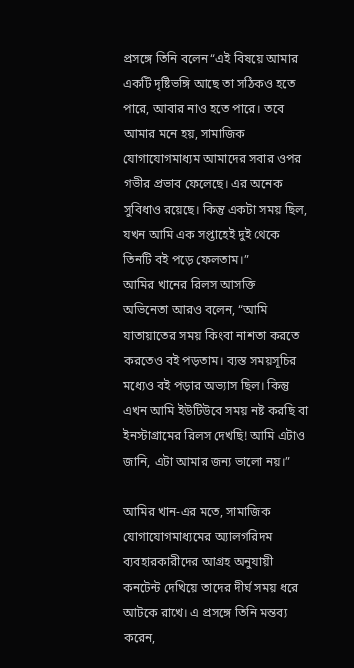প্রসঙ্গে তিনি বলেন“এই বিষয়ে আমার একটি দৃষ্টিভঙ্গি আছে তা সঠিকও হতে পারে, আবার নাও হতে পারে। তবে আমার মনে হয়, সামাজিক যোগাযোগমাধ্যম আমাদের সবার ওপর গভীর প্রভাব ফেলেছে। এর অনেক সুবিধাও রয়েছে। কিন্তু একটা সময় ছিল, যখন আমি এক সপ্তাহেই দুই থেকে তিনটি বই পড়ে ফেলতাম।”
আমির খানের রিলস আসক্তি
অভিনেতা আরও বলেন, “আমি যাতায়াতের সময় কিংবা নাশতা করতে করতেও বই পড়তাম। ব্যস্ত সময়সূচির মধ্যেও বই পড়ার অভ্যাস ছিল। কিন্তু এখন আমি ইউটিউবে সময় নষ্ট করছি বা ইনস্টাগ্রামের রিলস দেখছি! আমি এটাও জানি, এটা আমার জন্য ভালো নয়।”

আমির খান-এর মতে, সামাজিক যোগাযোগমাধ্যমের অ্যালগরিদম ব্যবহারকারীদের আগ্রহ অনুযায়ী কনটেন্ট দেখিয়ে তাদের দীর্ঘ সময় ধরে আটকে রাখে। এ প্রসঙ্গে তিনি মন্তব্য করেন,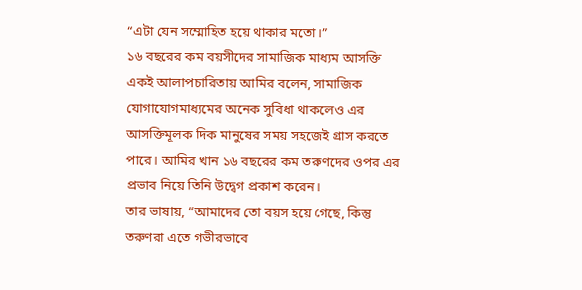“এটা যেন সম্মোহিত হয়ে থাকার মতো।”
১৬ বছরের কম বয়সীদের সামাজিক মাধ্যম আসক্তি
একই আলাপচারিতায় আমির বলেন, সামাজিক যোগাযোগমাধ্যমের অনেক সুবিধা থাকলেও এর আসক্তিমূলক দিক মানুষের সময় সহজেই গ্রাস করতে পারে। আমির খান ১৬ বছরের কম তরুণদের ওপর এর প্রভাব নিয়ে তিনি উদ্বেগ প্রকাশ করেন।
তার ভাষায়, “আমাদের তো বয়স হয়ে গেছে, কিন্তু তরুণরা এতে গভীরভাবে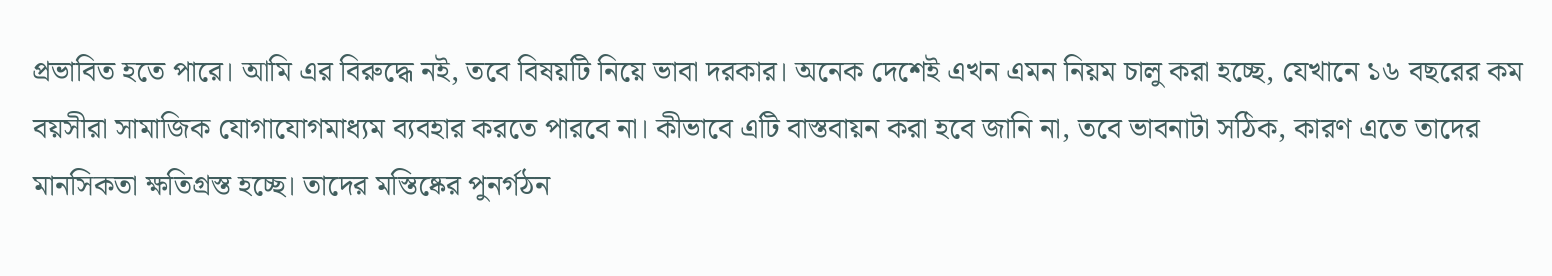প্রভাবিত হতে পারে। আমি এর বিরুদ্ধে নই, তবে বিষয়টি নিয়ে ভাবা দরকার। অনেক দেশেই এখন এমন নিয়ম চালু করা হচ্ছে, যেখানে ১৬ বছরের কম বয়সীরা সামাজিক যোগাযোগমাধ্যম ব্যবহার করতে পারবে না। কীভাবে এটি বাস্তবায়ন করা হবে জানি না, তবে ভাবনাটা সঠিক, কারণ এতে তাদের মানসিকতা ক্ষতিগ্রস্ত হচ্ছে। তাদের মস্তিষ্কের পুনর্গঠন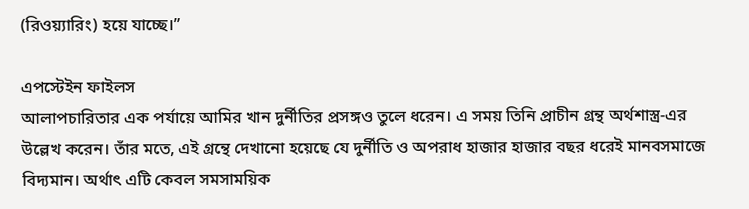(রিওয়্যারিং) হয়ে যাচ্ছে।”

এপস্টেইন ফাইলস
আলাপচারিতার এক পর্যায়ে আমির খান দুর্নীতির প্রসঙ্গও তুলে ধরেন। এ সময় তিনি প্রাচীন গ্রন্থ অর্থশাস্ত্র-এর উল্লেখ করেন। তাঁর মতে, এই গ্রন্থে দেখানো হয়েছে যে দুর্নীতি ও অপরাধ হাজার হাজার বছর ধরেই মানবসমাজে বিদ্যমান। অর্থাৎ এটি কেবল সমসাময়িক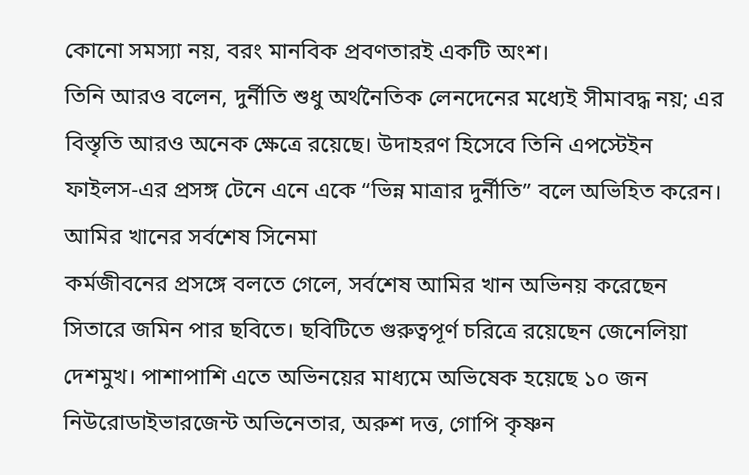কোনো সমস্যা নয়, বরং মানবিক প্রবণতারই একটি অংশ।
তিনি আরও বলেন, দুর্নীতি শুধু অর্থনৈতিক লেনদেনের মধ্যেই সীমাবদ্ধ নয়; এর বিস্তৃতি আরও অনেক ক্ষেত্রে রয়েছে। উদাহরণ হিসেবে তিনি এপস্টেইন ফাইলস-এর প্রসঙ্গ টেনে এনে একে “ভিন্ন মাত্রার দুর্নীতি” বলে অভিহিত করেন।
আমির খানের সর্বশেষ সিনেমা
কর্মজীবনের প্রসঙ্গে বলতে গেলে, সর্বশেষ আমির খান অভিনয় করেছেন সিতারে জমিন পার ছবিতে। ছবিটিতে গুরুত্বপূর্ণ চরিত্রে রয়েছেন জেনেলিয়া দেশমুখ। পাশাপাশি এতে অভিনয়ের মাধ্যমে অভিষেক হয়েছে ১০ জন নিউরোডাইভারজেন্ট অভিনেতার, অরুশ দত্ত, গোপি কৃষ্ণন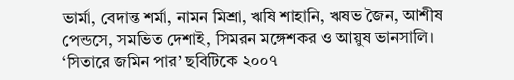ভার্মা, বেদান্ত শর্মা, নামন মিশ্রা, ঋষি শাহানি, ঋষভ জৈন, আশীষ পেন্ডসে, সমভিত দেশাই, সিমরন মঙ্গেশকর ও আয়ুষ ভানসালি।
‘সিতারে জমিন পার’ ছবিটিকে ২০০৭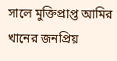সালে মুক্তিপ্রাপ্ত আমির খানের জনপ্রিয়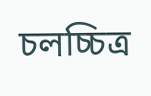চলচ্চিত্র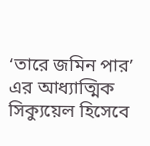‘তারে জমিন পার’ এর আধ্যাত্মিক সিক্যুয়েল হিসেবে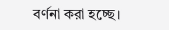বর্ণনা করা হচ্ছে।